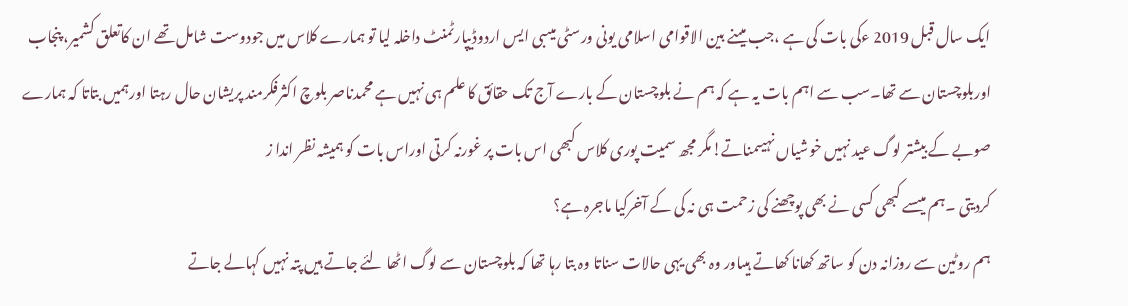ایک سال قبل 2019 ءکی بات کی ہے ،جب میںنے بین الاقوامی اسلامی یونی ورسٹی میںبی ایس اردوڈیپارٹمنٹ داخلہ لیا تو ہمارے کلاس میں جودوست شامل تھے ان کاتعلق کشمیر، پنجاب اوربلوچستان سے تھا۔سب سے اہم بات یہ ہے کہ ہم نے بلوچستان کے بارے آج تک حقائق کا علم ہی نہیں ہے محمدناصر بلوچ اکثرفکرمند پریشان حال رہتا اورہمیں بتاتا کہ ہمارے صوبے کے بیشتر لوگ عید نہیں خوشیاں نہیںمناتے!مگر مجھ سمیت پوری کلاس کبھی اس بات پر غورنہ کرتی اوراس بات کو ہمیشہ نظر اندا ز
کردیتی ۔ہم میںسے کبھی کسی نے بھی پوچھنے کی زحمت ہی نہ کی کے آخرکیا ماجرہ ہے؟
ہم روٹین سے روزانہ دن کو ساتھ کھانا کھاتے ہیںاور وہ بھی یہی حالات سناتا وہ بتا رہا تھا کہ بلوچستان سے لوگ اٹھا لئے جاتے ہیں پتہ نہیں کہالے جاتے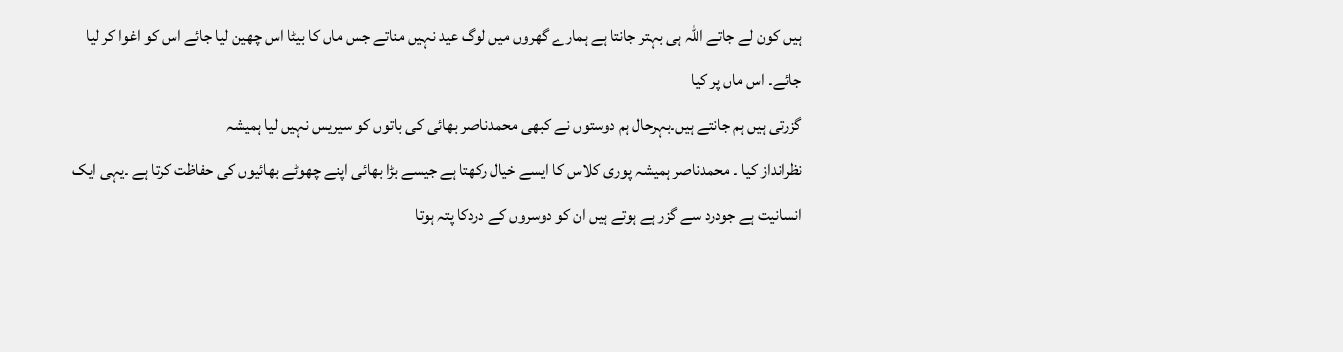ہیں کون لے جاتے اللہ ہی بہتر جانتا ہے ہمارے گھروں میں لوگ عید نہیں مناتے جس ماں کا بیٹا اس چھین لیا جائے اس کو اغوا کر لیا جائے۔ اس ماں پر کیا
گزرتی ہیں ہم جانتے ہیں۔بہرحال ہم دوستوں نے کبھی محمدناصر بھائی کی باتوں کو سیریس نہیں لیا ہمیشہ
نظرانداز کیا ۔ محمدناصر ہمیشہ پوری کلاس کا ایسے خیال رکھتا ہے جیسے بڑا بھائی اپنے چھوٹے بھائیوں کی حفاظت کرتا ہے ۔یہی ایک انسانیت ہے جودرد سے گزر ہے ہوتے ہیں ان کو دوسروں کے دردکا پتہ ہوتا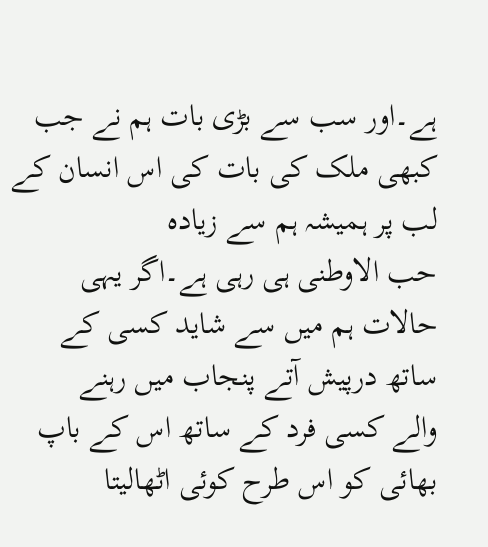ہے۔اور سب سے بڑی بات ہم نے جب کبھی ملک کی بات کی اس انسان کے لب پر ہمیشہ ہم سے زیادہ
حب الاوطنی ہی رہی ہے۔اگر یہی حالات ہم میں سے شاید کسی کے ساتھ درپیش آتے پنجاب میں رہنے
والے کسی فرد کے ساتھ اس کے باپ بھائی کو اس طرح کوئی اٹھالیتا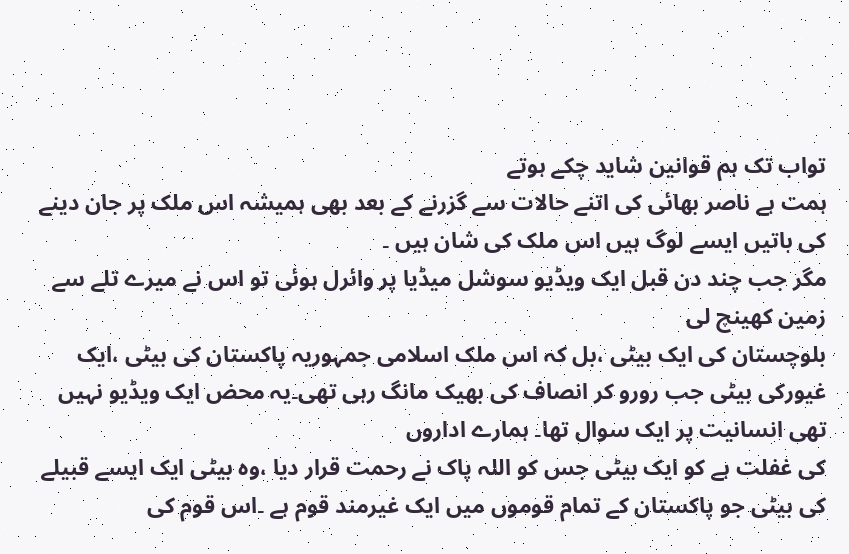تواب تک ہم قوانین شاید چکے ہوتے
ہمت ہے ناصر بھائی کی اتنے حالات سے گزرنے کے بعد بھی ہمیشہ اس ملک پر جان دینے کی باتیں ایسے لوگ ہیں اس ملک کی شان ہیں ۔
مگر جب چند دن قبل ایک ویڈیو سوشل میڈیا پر وائرل ہوئی تو اس نے میرے تلے سے زمین کھینچ لی
بلوچستان کی ایک بیٹی ،بل کہ اس ملک اسلامی جمہوریہ پاکستان کی بیٹی ،ایک غیورکی بیٹی جب رورو کر انصاف کی بھیک مانگ رہی تھی۔یہ محض ایک ویڈیو نہیں تھی انسانیت پر ایک سوال تھا۔ ہمارے اداروں
کی غفلت ہے کو ایک بیٹی جس کو اللہ پاک نے رحمت قرار دیا ،وہ بیٹی ایک ایسے قبیلے کی بیٹی جو پاکستان کے تمام قوموں میں ایک غیرمند قوم ہے ۔اس قوم کی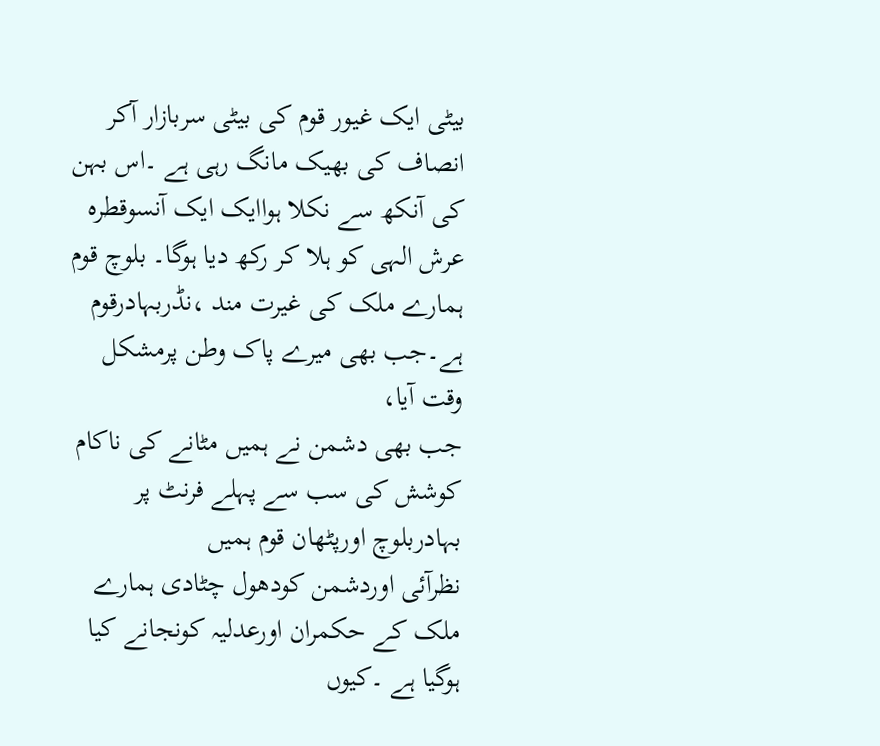بیٹی ایک غیور قوم کی بیٹی سربازار آکر انصاف کی بھیک مانگ رہی ہے ۔اس بہن کی آنکھ سے نکلا ہواایک ایک آنسوقطرہ عرش الہی کو ہلا کر رکھ دیا ہوگا۔ بلوچ قوم ہمارے ملک کی غیرت مند ،نڈربہادرقوم ہے۔جب بھی میرے پاک وطن پرمشکل وقت آیا،
جب بھی دشمن نے ہمیں مٹانے کی ناکام کوشش کی سب سے پہلے فرنٹ پر بہادربلوچ اورپٹھان قوم ہمیں
نظرآئی اوردشمن کودھول چٹادی ہمارے ملک کے حکمران اورعدلیہ کونجانے کیا ہوگیا ہے ۔کیوں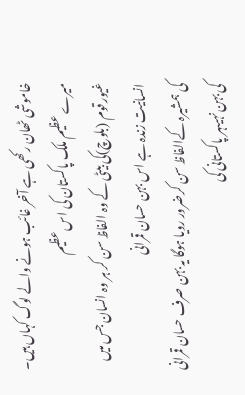خاموشی ٹھان رکھی ہے آخر غائب ہونے والے لوگ کہاں ہیں۔ میرے عظیم ملک پاکستان کی اس عظیم
غیورقوم (بلوچ)کی بیٹی کے وہ الفاظ سن کر ہر وہ انسان جس میں انسانیت زندہ ہے اس بہن حسان قمرانی
کی ہمشیرہ کےالفاظ سن کرضرور رویا ہوگا یہ بہن صرف حسان قمرانی کی بہن نہیںہر پاکستانی کی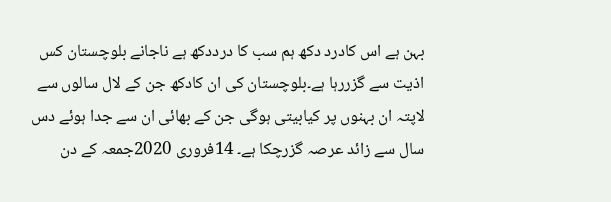بہن ہے اس کادرد دکھ ہم سب کا درددکھ ہے ناجانے بلوچستان کس اذیت سے گزررہا ہے۔بلوچستان کی ان کادکھ جن کے لال سالوں سے لاپتہ ان بہنوں پر کیابیتی ہوگی جن کے بھائی ان سے جدا ہوئے دس سال سے زائد عرصہ گزرچکا ہے۔ 14فروری 2020جمعہ کے دن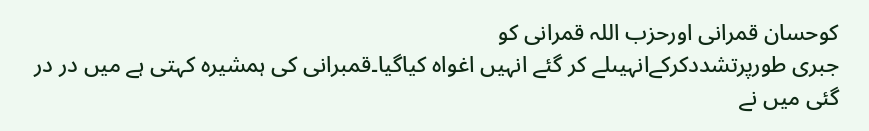کوحسان قمرانی اورحزب اللہ قمرانی کو
جبری طورپرتشددکرکےانہیںلے کر گئے انہیں اغواہ کیاگیا۔قمبرانی کی ہمشیرہ کہتی ہے میں در در گئی میں نے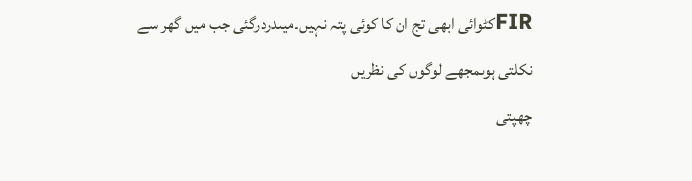FIRکٹوائی ابھی تج ان کا کوئی پتہ نہیں۔میںدردرگئی جب میں گھر سے نکلتی ہوںمجھے لوگوں کی نظریں
چھپتی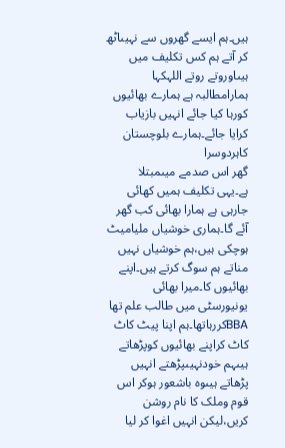ہیں۔ہم ایسے گھروں سے نہیںاٹھ کر آتے ہم کس تکلیف میں ہیںاوروتے روتے اللہکہا
ہمارامطالبہ ہے ہمارے بھائیوں کورہا کیا جائے انہیں بازیاب کرایا جائے۔ہمارے بلوچستان کاہردوسرا
گھر اس صدمے میںمبتلا ہے۔یہی تکلیف ہمیں کھائی جارہی ہے ہمارا بھائی کب گھر آئے گا۔ہماری خوشیاں ملیامیٹ ہوچکی ہیں،ہم خوشیاں نہیں مناتے ہم سوگ کرتے ہیں۔اپنے بھائیوں کا۔میرا بھائی
یونیورسٹی میں طالب علم تھا BBAکررہاتھا۔ہم اپنا پیٹ کاٹ کاٹ کراپنے بھائیوں کوپڑھاتے ہیںہم خودنہیںپڑھتے انہیں پڑھاتے ہیںوہ باشعور ہوکر اس قوم وملک کا نام روشن کریں،لیکن انہیں اغوا کر لیا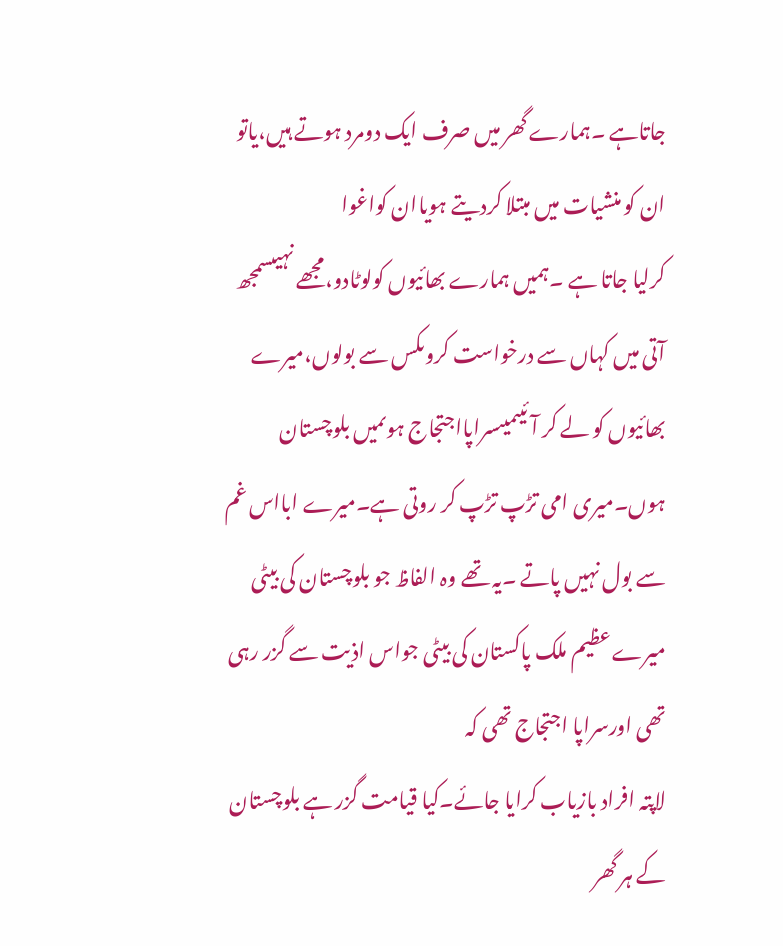جاتاہے ۔ہمارے گھر میں صرف ایک دومرد ہوتے ہیں،یاتو ان کو منشیات میں مبتلا کردیتے ہویاان کواغوا
کرلیا جاتا ہے ۔ہمیں ہمارے بھائیوں کولوٹادو،مجھے نہیںسمجھ آتی میں کہاں سے درخواست کروںکس سے بولوں،میرے بھائیوں کو لے کر آئیںمیںسراپااجتجاج ہوںمیں بلوچستان
ہوں۔میری امی تڑپ تڑپ کر روتی ہے۔میرے ابااس غم سے بول نہیں پاتے ۔یہ تھے وہ الفاظ جو بلوچستان کی بیٹی میرے عظیم ملک پاکستان کی بیٹی جواس اذیت سے گزر رہی تھی اورسراپا اجتجاج تھی کہ
لاپتہ افراد بازیاب کرایا جائے۔کیا قیامت گزر ہے بلوچستان کے ہر گھر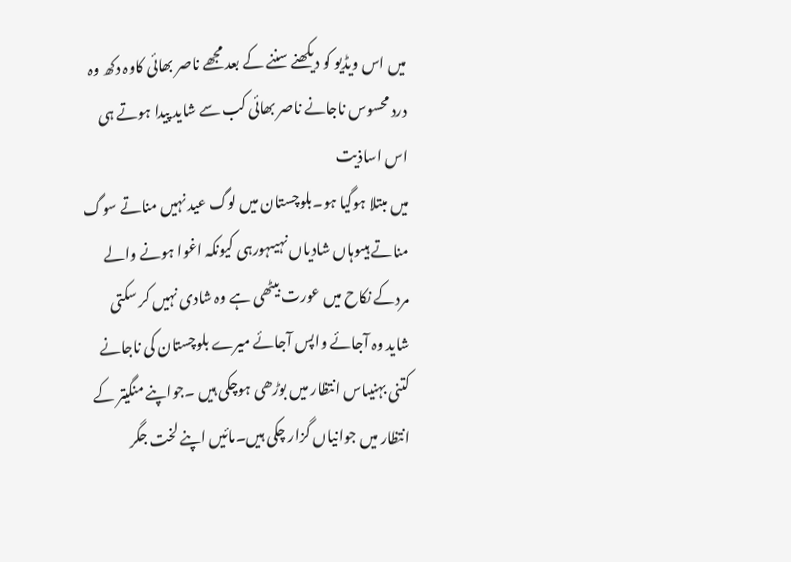میں اس ویڈیو کو دیکھنے سننے کے بعد مجھے ناصر بھائی کاوہ دکھ وہ درد محسوس ناجانے ناصر بھائی کب سے شاید پیدا ہوتے ہی اس اساذیت
میں مبتلا ہوگیا ہو۔بلوچستان میں لوگ عید نہیں مناتے سوگ مناتے ہیںوہاں شادیاں نہیںہورہی کیونکہ اغوا ہونے والے مردکے نکاح میں عورت بیٹھی ہے وہ شادی نہیں کر سکتی شاید وہ آجائے واپس آجائے میرے بلوچستان کی ناجانے کتنی بہنیںاس انتظار میں بوڑھی ہوچکی ہیں ۔جواپنے منگیتر کے انتظار میں جوانیاں گزار چکی ہیں۔مائیں اپنے لخت جگر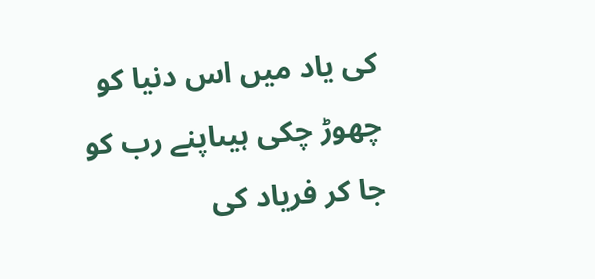کی یاد میں اس دنیا کو چھوڑ چکی ہیںاپنے رب کو جا کر فریاد کی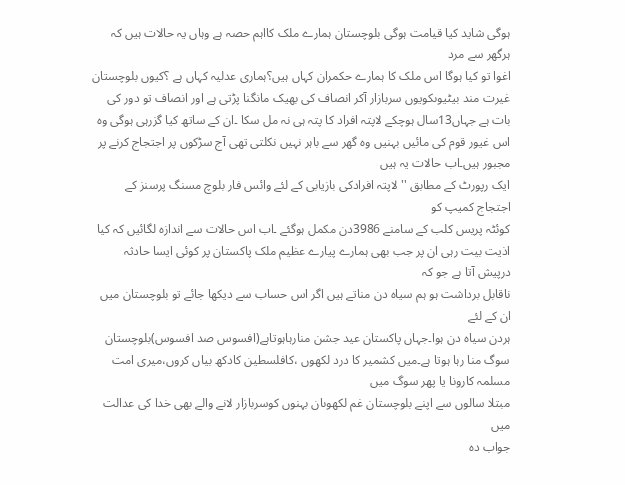ہوگی شاید کیا قیامت ہوگی بلوچستان ہمارے ملک کااہم حصہ ہے وہاں یہ حالات ہیں کہ ہرگھر سے مرد
اغوا تو کیا ہوگا اس ملک کا ہمارے حکمران کہاں ہیں؟ہماری عدلیہ کہاں ہے ؟کیوں بلوچستان غیرت مند بیٹیوںکویوں سربازار آکر انصاف کی بھیک مانگنا پڑتی ہے اور انصاف تو دور کی بات ہے جہاں13سال ہوچکے لاپتہ افراد کا پتہ ہی نہ مل سکا ۔ان کے ساتھ کیا گزرہی ہوگی وہ اس غیور قوم کی مائیں بہنیں وہ گھر سے باہر نہیں نکلتی تھی آج سڑکوں پر اجتجاج کرنے پر مجبور ہیں۔اب حالات یہ ہیں
ایک رپورٹ کے مطابق ''لاپتہ افرادکی بازیابی کے لئے وائس فار بلوچ مسنگ پرسنز کے اجتجاج کمیپ کو
کوئٹہ پریس کلب کے سامنے 3986دن مکمل ہوگئے ۔اب اس حالات سے اندازہ لگائیں کہ کیا اذیت بیت رہی ان پر جب بھی ہمارے پیارے عظیم ملک پاکستان پر کوئی ایسا حادثہ درپیش آتا ہے جو کہ
ناقابل برداشت ہو ہم سیاہ دن مناتے ہیں اگر اس حساب سے دیکھا جائے تو بلوچستان میں ان کے لئے
ہردن سیاہ دن ہوا۔جہاں پاکستان عید جشن منارہاہوتاہے(افسوس صد افسوس)بلوچستان سوگ منا رہا ہوتا ہے۔میں کشمیر کا درد لکھوں ،کافلسطین کادکھ بیاں کروں،میری امت مسلمہ کارونا یا پھر سوگ میں
مبتلا سالوں سے اپنے بلوچستان غم لکھوںان بہنوں کوسربازار لانے والے بھی خدا کی عدالت میں
جواب دہ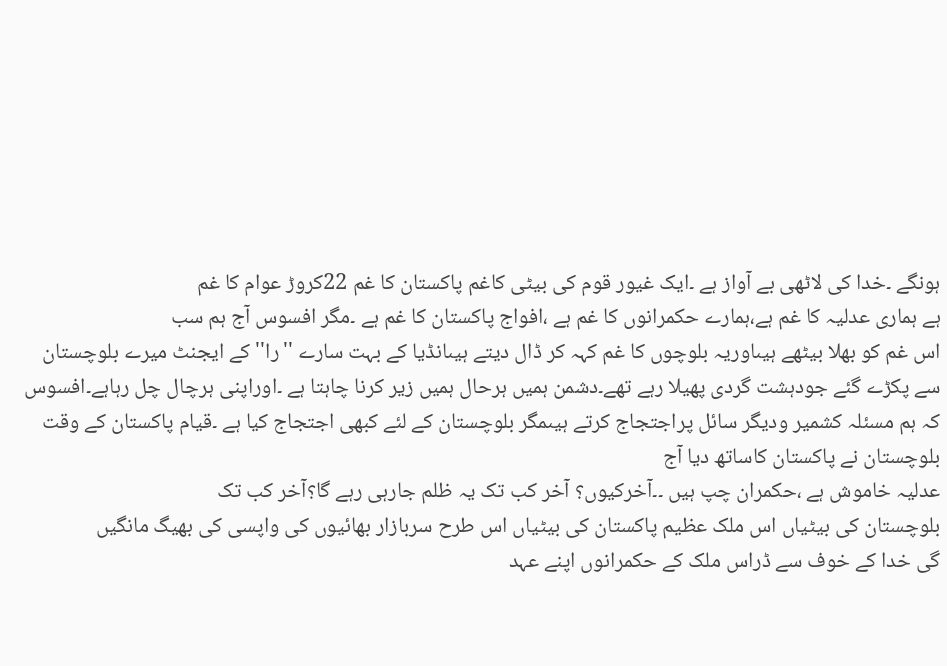ہونگے ۔خدا کی لاٹھی بے آواز ہے ۔ایک غیور قوم کی بیٹی کاغم پاکستان کا غم 22کروڑ عوام کا غم
ہے ہماری عدلیہ کا غم ہے،ہمارے حکمرانوں کا غم ہے ،افواج پاکستان کا غم ہے ۔مگر افسوس آج ہم سب
اس غم کو بھلا بیٹھے ہیںاوریہ بلوچوں کا غم کہہ کر ڈال دیتے ہیںانڈیا کے بہت سارے ''را''کے ایجنٹ میرے بلوچستان سے پکڑے گئے جودہشت گردی پھیلا رہے تھے۔دشمن ہمیں ہرحال ہمیں زیر کرنا چاہتا ہے ۔اوراپنی ہرچال چل رہاہے۔افسوس کہ ہم مسئلہ کشمیر ودیگر سائل پراجتجاج کرتے ہیںمگر بلوچستان کے لئے کبھی اجتجاج کیا ہے ۔قیام پاکستان کے وقت بلوچستان نے پاکستان کاساتھ دیا آج
عدلیہ خاموش ہے ،حکمران چپ ہیں ۔۔آخرکیوں؟ آخر کب تک یہ ظلم جارہی رہے گا؟آخر کب تک
بلوچستان کی بیٹیاں اس ملک عظیم پاکستان کی بیٹیاں اس طرح سربازار بھائیوں کی واپسی کی بھیگ مانگیں
گی خدا کے خوف سے ڈراس ملک کے حکمرانوں اپنے عہد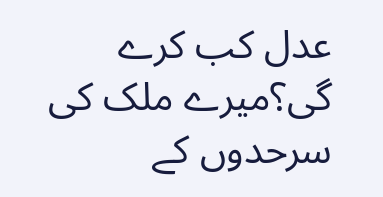عدل کب کرے گی؟میرے ملک کی سرحدوں کے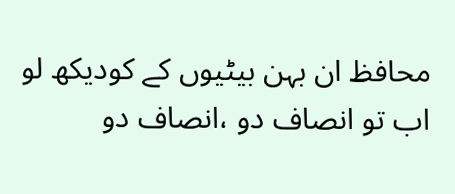محافظ ان بہن بیٹیوں کے کودیکھ لو اب تو انصاف دو ،انصاف دو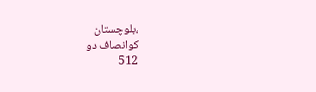،بلوچستان
کوانصاف دو
512